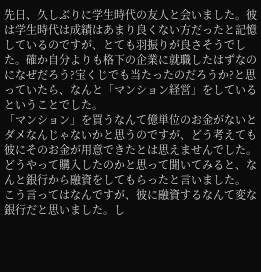先日、久しぶりに学生時代の友人と会いました。彼は学生時代は成績はあまり良くない方だったと記憶しているのですが、とても羽振りが良さそうでした。確か自分よりも格下の企業に就職したはずなのになぜだろう?宝くじでも当たったのだろうか?と思っていたら、なんと「マンション経営」をしているということでした。
「マンション」を買うなんて億単位のお金がないとダメなんじゃないかと思うのですが、どう考えても彼にそのお金が用意できたとは思えませんでした。どうやって購入したのかと思って聞いてみると、なんと銀行から融資をしてもらったと言いました。
こう言ってはなんですが、彼に融資するなんて変な銀行だと思いました。し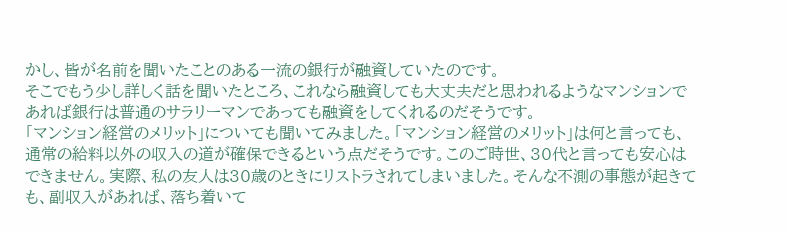かし、皆が名前を聞いたことのある一流の銀行が融資していたのです。
そこでもう少し詳しく話を聞いたところ、これなら融資しても大丈夫だと思われるようなマンションであれば銀行は普通のサラリーマンであっても融資をしてくれるのだそうです。
「マンション経営のメリット」についても聞いてみました。「マンション経営のメリット」は何と言っても、通常の給料以外の収入の道が確保できるという点だそうです。このご時世、30代と言っても安心はできません。実際、私の友人は30歳のときにリストラされてしまいました。そんな不測の事態が起きても、副収入があれば、落ち着いて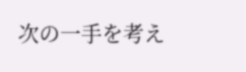次の一手を考え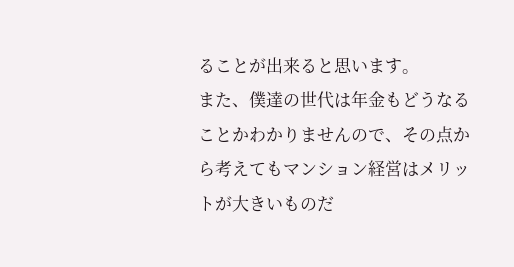ることが出来ると思います。
また、僕達の世代は年金もどうなることかわかりませんので、その点から考えてもマンション経営はメリットが大きいものだ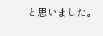と思いました。